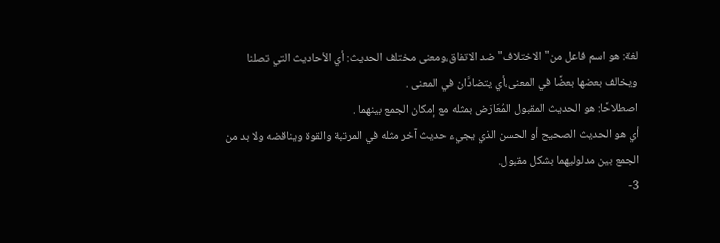لغة: هو اسم فاعل من"الاختلاف"ضد الاتفاق،ومعنى مختلف الحديث: أي الأحاديث التي تصلنا ويخالف بعضها بعضًا في المعنى،أي يتضادَّان في المعنى .
اصطلاحًا: هو الحديث المقبول المُعَارَض بمثله مع إمكان الجمع بينهما .
أي هو الحديث الصحيح أو الحسن الذي يجيء حديث آخر مثله في المرتبة والقوة ويناقضه ولا بد من الجمع بين مدلوليهما بشكل مقبول.
3-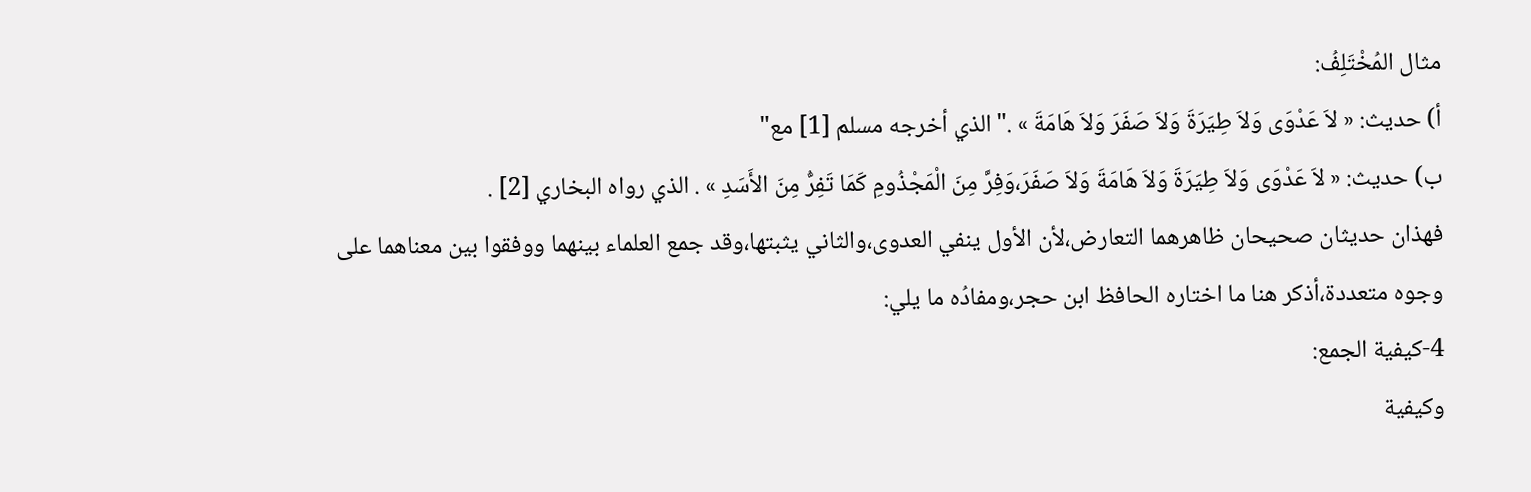مثال المُخْتَلِفُ:
أ) حديث: « لاَ عَدْوَى وَلاَ طِيَرَةَ وَلاَ صَفَرَ وَلاَ هَامَةَ » ."الذي أخرجه مسلم [1] مع"
ب) حديث: « لاَ عَدْوَى وَلاَ طِيَرَةَ وَلاَ هَامَةَ وَلاَ صَفَرَ،وَفِرَّ مِنَ الْمَجْذُومِ كَمَا تَفِرُّ مِنَ الأَسَدِ » . الذي رواه البخاري [2] .
فهذان حديثان صحيحان ظاهرهما التعارض،لأن الأول ينفي العدوى،والثاني يثبتها،وقد جمع العلماء بينهما ووفقوا بين معناهما على وجوه متعددة،أذكر هنا ما اختاره الحافظ ابن حجر،ومفادُه ما يلي:
4-كيفية الجمع:
وكيفية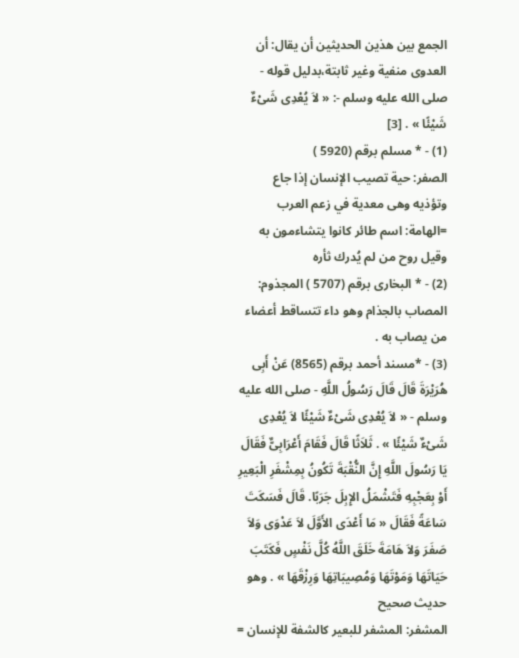الجمع بين هذين الحديثين أن يقال: أن العدوى منفية وغير ثابتة،بدليل قوله - صلى الله عليه وسلم -: « لاَ يُعْدِى شَىْءٌ شَيْئًا » . [3]
(1) - * مسلم برقم (5920 )
الصفر: حية تصيب الإنسان إذا جاع وتؤذيه وهى معدية في زعم العرب =الهامة: اسم طائر كانوا يتشاءمون به وقيل روح من لم يُدرك ثأره
(2) - * البخارى برقم (5707 ) المجذوم: المصاب بالجذام وهو داء تتساقط أعضاء من يصاب به .
(3) - *مسند أحمد برقم (8565) عَنْ أَبِى هُرَيْرَةَ قَالَ قَالَ رَسُولُ اللَّهِ - صلى الله عليه وسلم - « لاَ يُعْدِى شَىْءٌ شَيْئًا لاَ يُعْدِى شَىْءٌ شَيْئًا » . ثَلاَثًا قَالَ فَقَامَ أَعْرَابِىٌّ فَقَالَ يَا رَسُولَ اللَّهِ إِنَّ النُّقْبَةَ تَكُونُ بِمِشْفَرِ الْبَعِيرِ أَوْ بِعَجْبِهِ فَتَشْمَلُ الإِبِلَ جَرَبًا. قَالَ فَسَكَتَ سَاعَةً فَقَالَ « مَا أَعْدَى الأَوَّلَ لاَ عَدْوَى وَلاَ صَفَرَ وَلاَ هَامَةَ خَلَقَ اللَّهُ كُلَّ نَفْسٍ فَكَتَبَ حَيَاتَهَا وَمَوْتَهَا وَمُصِيبَاتِهَا وَرِزْقَهَا » . وهو حديث صحيح
المشفر: المشفر للبعير كالشفة للإنسان =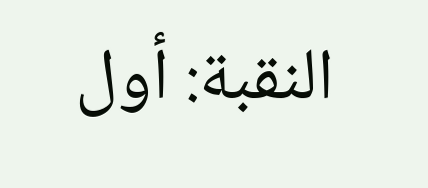النقبة: أول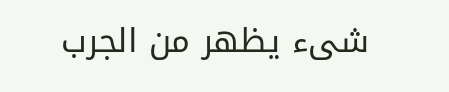شىء يظهر من الجرب